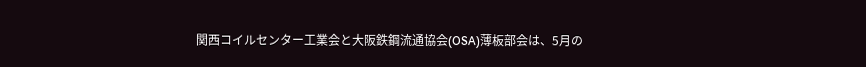関西コイルセンター工業会と大阪鉄鋼流通協会(OSA)薄板部会は、5月の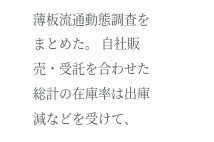薄板流通動態調査をまとめた。 自社販売・受託を合わせた総計の在庫率は出庫減などを受けて、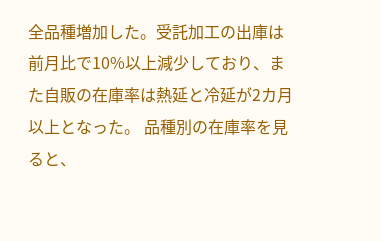全品種増加した。受託加工の出庫は前月比で10%以上減少しており、また自販の在庫率は熱延と冷延が2カ月以上となった。 品種別の在庫率を見ると、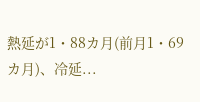熱延が1・88カ月(前月1・69カ月)、冷延...